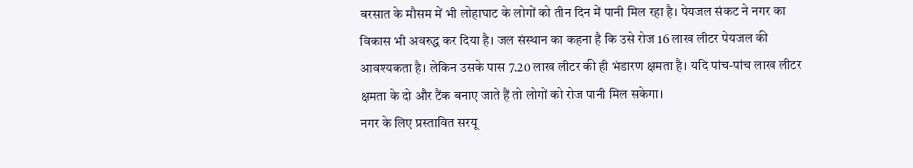बरसात के मौसम में भी लोहाघाट के लोगों को तीन दिन में पानी मिल रहा है। पेयजल संकट ने नगर का विकास भी अवरुद्ध कर दिया है। जल संस्थान का कहना है कि उसे रोज 16 लाख लीटर पेयजल की आवश्यकता है। लेकिन उसके पास 7.20 लाख लीटर की ही भंडारण क्षमता है। यदि पांच-पांच लाख लीटर क्षमता के दो और टैंक बनाए जाते हैं तो लोगों को रोज पानी मिल सकेगा।
नगर के लिए प्रस्तावित सरयू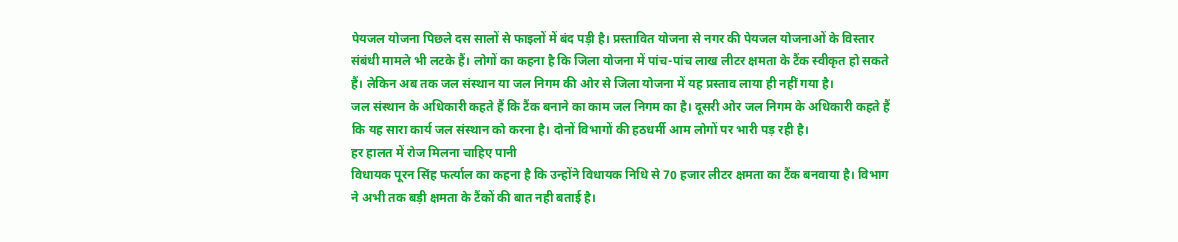पेयजल योजना पिछले दस सालों से फाइलों में बंद पड़ी है। प्रस्तावित योजना से नगर की पेयजल योजनाओं के विस्तार संबंधी मामले भी लटके हैं। लोगों का कहना है कि जिला योजना में पांच-पांच लाख लीटर क्षमता के टैंक स्वीकृत हो सकते हैं। लेकिन अब तक जल संस्थान या जल निगम की ओर से जिला योजना में यह प्रस्ताव लाया ही नहीं गया है।
जल संस्थान के अधिकारी कहते हैं कि टैंक बनाने का काम जल निगम का है। दूसरी ओर जल निगम के अधिकारी कहते हैं कि यह सारा कार्य जल संस्थान को करना है। दोनों विभागों की हठधर्मी आम लोगों पर भारी पड़ रही है।
हर हालत में रोज मिलना चाहिए पानी
विधायक पूरन सिंह फर्त्याल का कहना है कि उन्होंने विधायक निधि से 70 हजार लीटर क्षमता का टैंक बनवाया है। विभाग ने अभी तक बड़ी क्षमता के टैंकों की बात नही बताई है।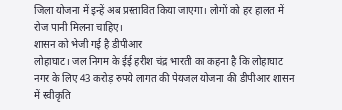जिला योजना में इन्हें अब प्रस्तावित किया जाएगा। लोगों को हर हालत में रोज पानी मिलना चाहिए।
शासन को भेजी गई है डीपीआर
लोहाघाट। जल निगम के ईई हरीश चंद्र भारती का कहना है कि लोहाघाट नगर के लिए 43 करोड़ रुपये लागत की पेयजल योजना की डीपीआर शासन में स्वीकृति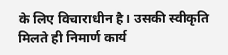के लिए विचाराधीन है। उसकी स्वीकृति मिलते ही निमार्ण कार्य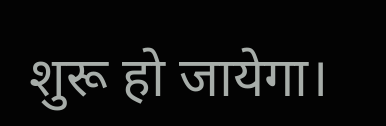शुरू हो जायेगा।